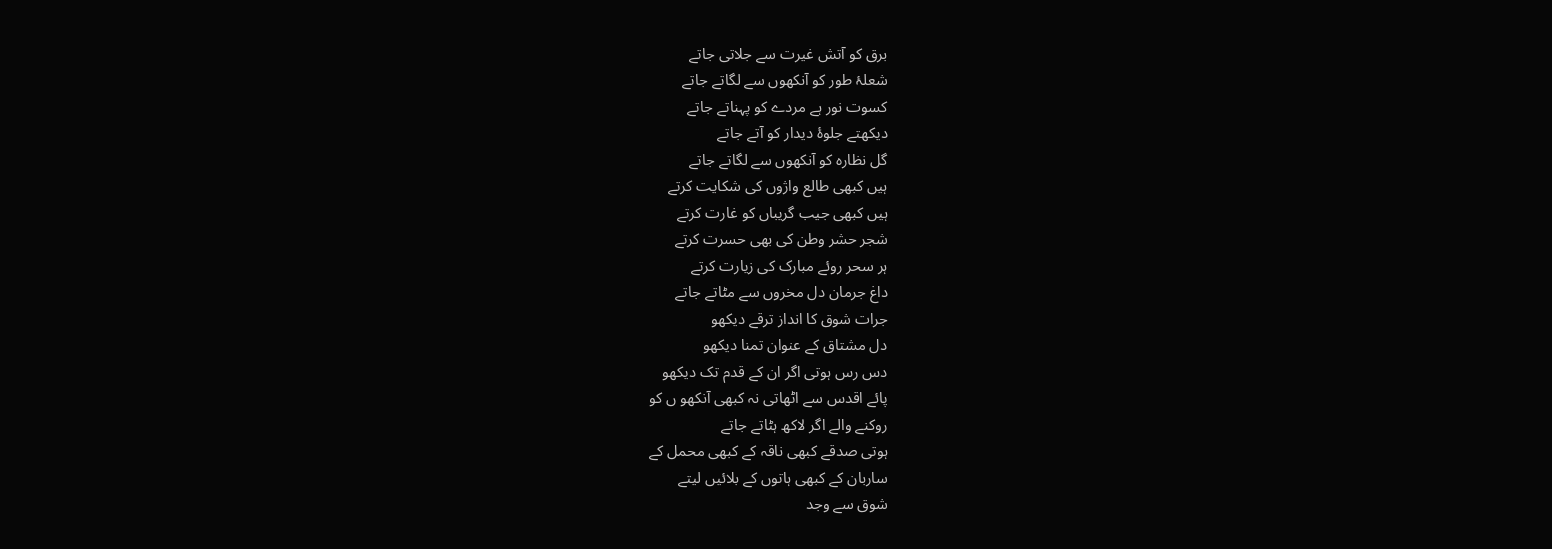برق کو آتش غیرت سے جلاتی جاتے
شعلۂ طور کو آنکھوں سے لگاتے جاتے
کسوت نور ہے مردے کو پہناتے جاتے
دیکھتے جلوۂ دیدار کو آتے جاتے
گل نظارہ کو آنکھوں سے لگاتے جاتے
ہیں کبھی طالع واژوں کی شکایت کرتے
ہیں کبھی جیب گریباں کو غارت کرتے
شجر حشر وطن کی بھی حسرت کرتے
ہر سحر روئے مبارک کی زیارت کرتے
داغ جرمان دل مخروں سے مٹاتے جاتے
جرات شوق کا انداز ترقے دیکھو
دل مشتاق کے عنوان تمنا دیکھو
دس رس ہوتی اگر ان کے قدم تک دیکھو
پائے اقدس سے اٹھاتی نہ کبھی آنکھو ں کو
روکنے والے اگر لاکھ ہٹاتے جاتے
ہوتی صدقے کبھی ناقہ کے کبھی محمل کے
ساربان کے کبھی ہاتوں کے بلائیں لیتے
شوق سے وجد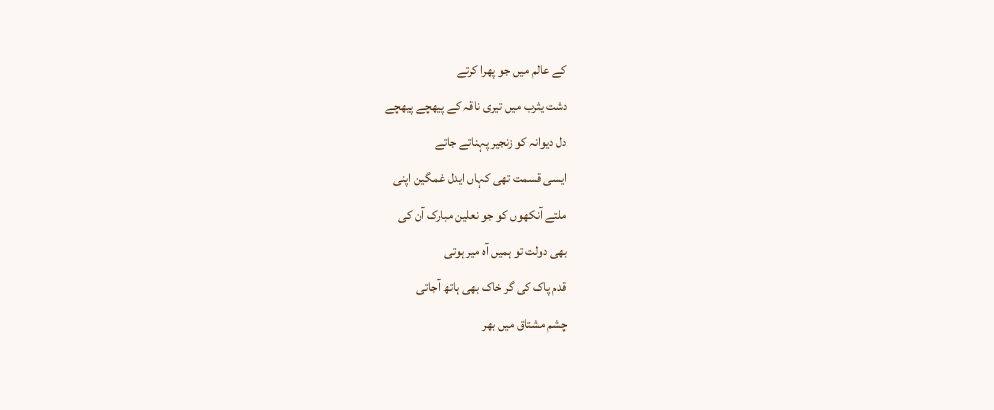کے عالم میں جو پھرا کرتے
دشت یثرب میں تیری ناقہ کے پیھچے پیھچے
دل دیوانہ کو زنجیر پہناتے جاتے
ایسی قسمت تھی کہاں ایدل غمگین اپنی
ملتے آنکھوں کو جو نعلین مبارک آن کی
بھی دولت تو ہمیں آہ میر ہوتی
قدم پاک کی گر خاک بھی ہاتھ آجاتی
چشم مشتاق میں بھر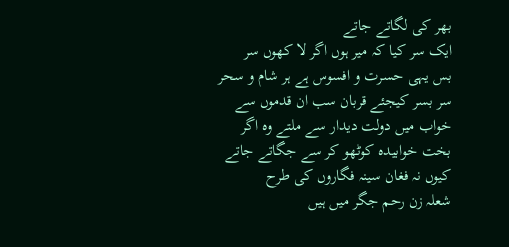بھر کی لگاتے جاتے
ایک سر کیا کہ میر ہوں اگر لا کھوں سر
بس یہی حسرت و افسوس ہے ہر شام و سحر
سر بسر کیجئے قربان سب ان قدموں سے
خواب میں دولت دیدار سے ملتے وہ اگر
بخت خوابیدہ کوٹھو کر سے جگاتے جاتے
کیوں نہ فغان سینہ فگاروں کی طرح
شعلہ زن رحم جگر میں ہیں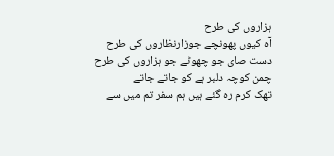ہزاروں کی طرح
آہ کیوں پھونچے جوزارنظاروں کی طرح
دست صای جو چھوٹے جو ہزاروں کی طرح
چمن کوچہ دلبر ہے کو جاتے جاتے
تھک کرم رہ گئے ہیں ہم سفر تم میں سے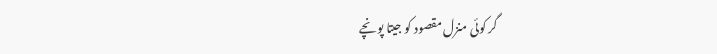گر کوئی منزل مقصود کو جیتا پونچے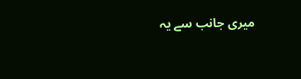میری جانب سے یہ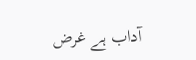آداب ہے غرض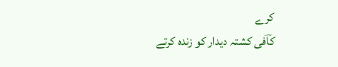کرے
کاؔفی کشتہ دیدار کو زندہ کرتے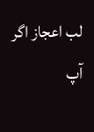لب اعجاز اگر آپ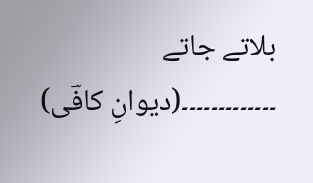بلاتے جاتے
۔۔۔۔۔۔۔۔۔۔۔۔۔(دیوانِ کافؔی)